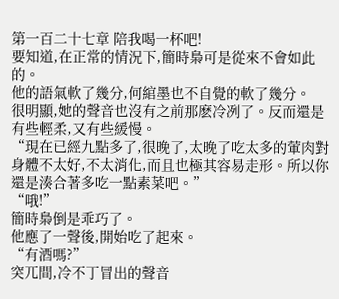第一百二十七章 陪我喝一杯吧!
要知道,在正常的情況下,簡時梟可是從來不會如此的。
他的語氣軟了幾分,何綰墨也不自覺的軟了幾分。
很明顯,她的聲音也沒有之前那麽冷冽了。反而還是有些輕柔,又有些緩慢。
“現在已經九點多了,很晚了,太晚了吃太多的葷肉對身體不太好,不太消化,而且也極其容易走形。所以你還是湊合著多吃一點素菜吧。”
“哦!”
簡時梟倒是乖巧了。
他應了一聲後,開始吃了起來。
“有酒嗎?”
突兀間,冷不丁冒出的聲音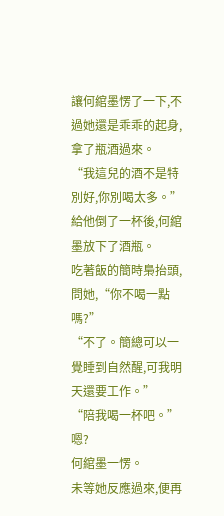讓何綰墨愣了一下,不過她還是乖乖的起身,拿了瓶酒過來。
“我這兒的酒不是特別好,你別喝太多。”
給他倒了一杯後,何綰墨放下了酒瓶。
吃著飯的簡時梟抬頭,問她,“你不喝一點嗎?”
“不了。簡總可以一覺睡到自然醒,可我明天還要工作。”
“陪我喝一杯吧。”
嗯?
何綰墨一愣。
未等她反應過來,便再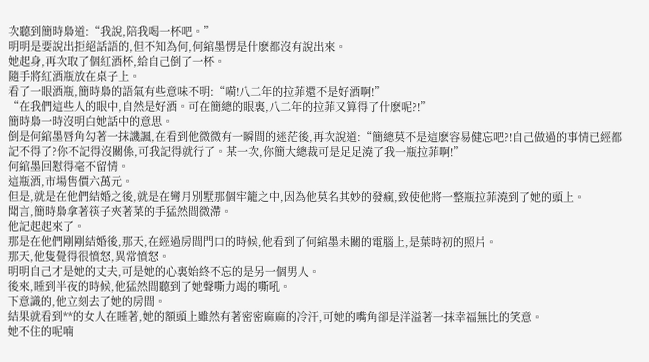次聽到簡時梟道:“我說,陪我喝一杯吧。”
明明是要說出拒絕話語的,但不知為何,何綰墨愣是什麽都沒有說出來。
她起身,再次取了個紅酒杯,給自己倒了一杯。
隨手將紅酒瓶放在桌子上。
看了一眼酒瓶,簡時梟的語氣有些意味不明:“嗬!八二年的拉菲還不是好酒啊!”
“在我們這些人的眼中,自然是好酒。可在簡總的眼裏,八二年的拉菲又算得了什麽呢?!”
簡時梟一時沒明白她話中的意思。
倒是何綰墨唇角勾著一抹譏諷,在看到他微微有一瞬間的迷茫後,再次說道:“簡總莫不是這麽容易健忘吧?!自己做過的事情已經都記不得了?你不記得沒關係,可我記得就行了。某一次,你簡大總裁可是足足澆了我一瓶拉菲啊!”
何綰墨回懟得毫不留情。
這瓶酒,市場售價六萬元。
但是,就是在他們結婚之後,就是在彎月別墅那個牢籠之中,因為他莫名其妙的發瘋,致使他將一整瓶拉菲澆到了她的頭上。
聞言,簡時梟拿著筷子夾著菜的手猛然間微滯。
他記起起來了。
那是在他們剛剛結婚後,那天,在經過房間門口的時候,他看到了何綰墨未關的電腦上,是葉時初的照片。
那天,他隻覺得很憤怒,異常憤怒。
明明自己才是她的丈夫,可是她的心裏始終不忘的是另一個男人。
後來,睡到半夜的時候,他猛然間聽到了她聲嘶力竭的嘶吼。
下意識的,他立刻去了她的房間。
結果就看到**的女人在睡著,她的額頭上雖然有著密密麻麻的冷汗,可她的嘴角卻是洋溢著一抹幸福無比的笑意。
她不住的呢喃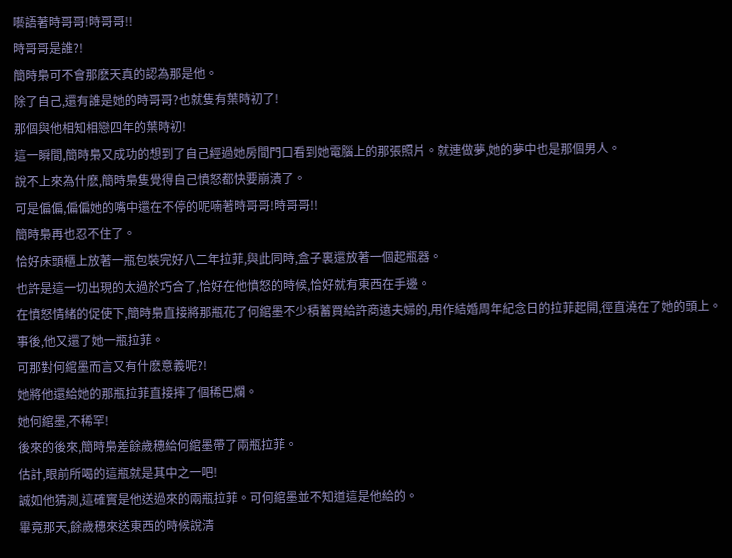囈語著時哥哥!時哥哥!!
時哥哥是誰?!
簡時梟可不會那麽天真的認為那是他。
除了自己,還有誰是她的時哥哥?也就隻有葉時初了!
那個與他相知相戀四年的葉時初!
這一瞬間,簡時梟又成功的想到了自己經過她房間門口看到她電腦上的那張照片。就連做夢,她的夢中也是那個男人。
說不上來為什麽,簡時梟隻覺得自己憤怒都快要崩潰了。
可是偏偏,偏偏她的嘴中還在不停的呢喃著時哥哥!時哥哥!!
簡時梟再也忍不住了。
恰好床頭櫃上放著一瓶包裝完好八二年拉菲,與此同時,盒子裏還放著一個起瓶器。
也許是這一切出現的太過於巧合了,恰好在他憤怒的時候,恰好就有東西在手邊。
在憤怒情緒的促使下,簡時梟直接將那瓶花了何綰墨不少積蓄買給許商遠夫婦的,用作結婚周年紀念日的拉菲起開,徑直澆在了她的頭上。
事後,他又還了她一瓶拉菲。
可那對何綰墨而言又有什麽意義呢?!
她將他還給她的那瓶拉菲直接摔了個稀巴爛。
她何綰墨,不稀罕!
後來的後來,簡時梟差餘歲穗給何綰墨帶了兩瓶拉菲。
估計,眼前所喝的這瓶就是其中之一吧!
誠如他猜測,這確實是他送過來的兩瓶拉菲。可何綰墨並不知道這是他給的。
畢竟那天,餘歲穗來送東西的時候說清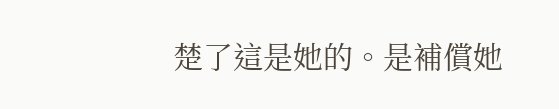楚了這是她的。是補償她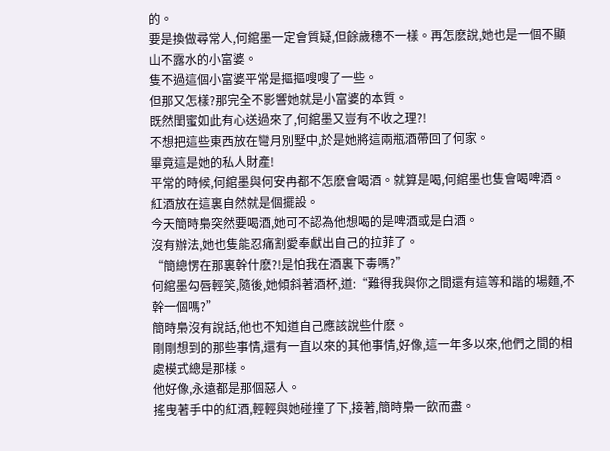的。
要是換做尋常人,何綰墨一定會質疑,但餘歲穗不一樣。再怎麽說,她也是一個不顯山不露水的小富婆。
隻不過這個小富婆平常是摳摳嗖嗖了一些。
但那又怎樣?那完全不影響她就是小富婆的本質。
既然閨蜜如此有心送過來了,何綰墨又豈有不收之理?!
不想把這些東西放在彎月別墅中,於是她將這兩瓶酒帶回了何家。
畢竟這是她的私人財產!
平常的時候,何綰墨與何安冉都不怎麽會喝酒。就算是喝,何綰墨也隻會喝啤酒。
紅酒放在這裏自然就是個擺設。
今天簡時梟突然要喝酒,她可不認為他想喝的是啤酒或是白酒。
沒有辦法,她也隻能忍痛割愛奉獻出自己的拉菲了。
“簡總愣在那裏幹什麽?!是怕我在酒裏下毒嗎?”
何綰墨勾唇輕笑,隨後,她傾斜著酒杯,道:“難得我與你之間還有這等和諧的場麵,不幹一個嗎?”
簡時梟沒有說話,他也不知道自己應該說些什麽。
剛剛想到的那些事情,還有一直以來的其他事情,好像,這一年多以來,他們之間的相處模式總是那樣。
他好像,永遠都是那個惡人。
搖曳著手中的紅酒,輕輕與她碰撞了下,接著,簡時梟一飲而盡。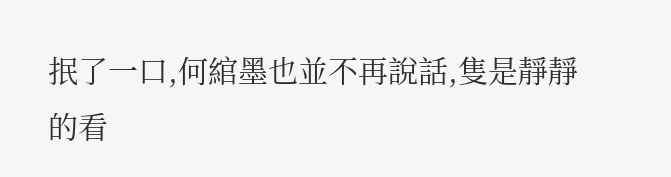抿了一口,何綰墨也並不再說話,隻是靜靜的看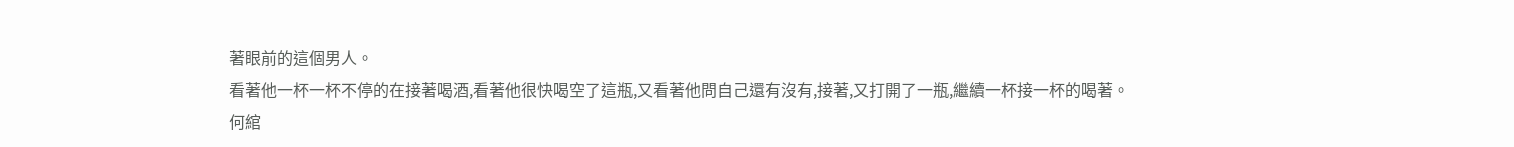著眼前的這個男人。
看著他一杯一杯不停的在接著喝酒,看著他很快喝空了這瓶,又看著他問自己還有沒有,接著,又打開了一瓶,繼續一杯接一杯的喝著。
何綰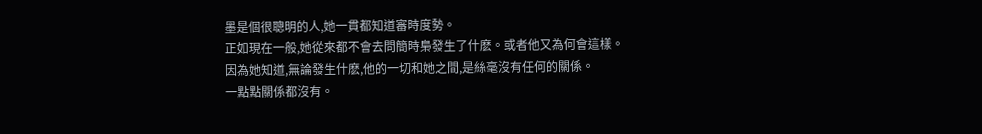墨是個很聰明的人,她一貫都知道審時度勢。
正如現在一般,她從來都不會去問簡時梟發生了什麽。或者他又為何會這樣。
因為她知道,無論發生什麽,他的一切和她之間,是絲毫沒有任何的關係。
一點點關係都沒有。